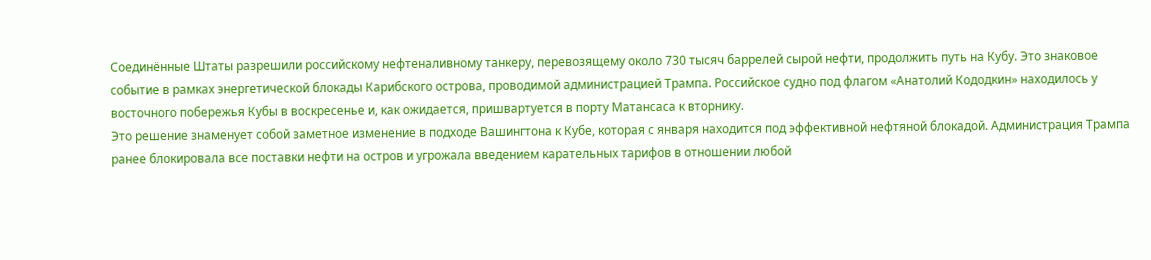Соединённые Штаты разрешили российскому нефтеналивному танкеру, перевозящему около 730 тысяч баррелей сырой нефти, продолжить путь на Кубу. Это знаковое событие в рамках энергетической блокады Карибского острова, проводимой администрацией Трампа. Российское судно под флагом «Анатолий Кододкин» находилось у восточного побережья Кубы в воскресенье и, как ожидается, пришвартуется в порту Матансаса к вторнику.
Это решение знаменует собой заметное изменение в подходе Вашингтона к Кубе, которая с января находится под эффективной нефтяной блокадой. Администрация Трампа ранее блокировала все поставки нефти на остров и угрожала введением карательных тарифов в отношении любой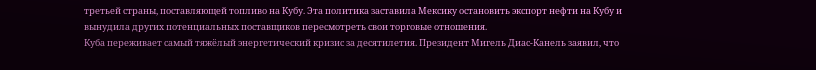третьей страны, поставляющей топливо на Кубу. Эта политика заставила Мексику остановить экспорт нефти на Кубу и вынудила других потенциальных поставщиков пересмотреть свои торговые отношения.
Куба переживает самый тяжёлый энергетический кризис за десятилетия. Президент Мигель Диас-Канель заявил, что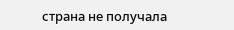страна не получала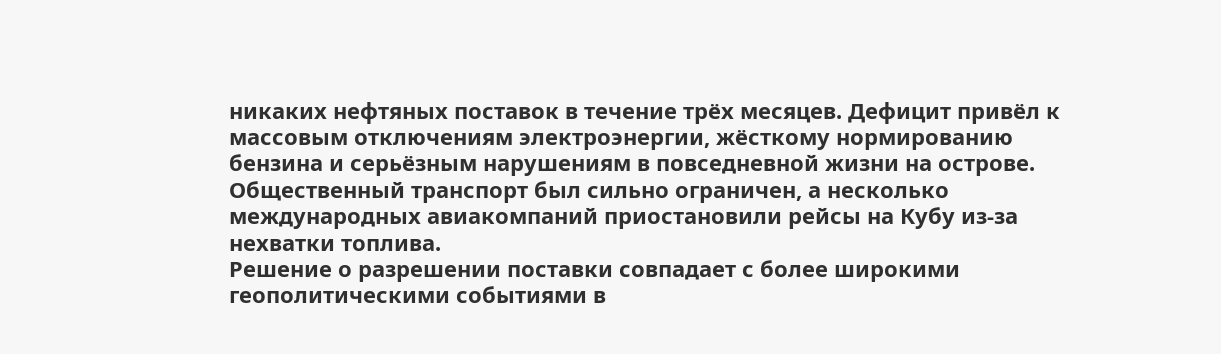никаких нефтяных поставок в течение трёх месяцев. Дефицит привёл к массовым отключениям электроэнергии, жёсткому нормированию бензина и серьёзным нарушениям в повседневной жизни на острове. Общественный транспорт был сильно ограничен, а несколько международных авиакомпаний приостановили рейсы на Кубу из-за нехватки топлива.
Решение о разрешении поставки совпадает с более широкими геополитическими событиями в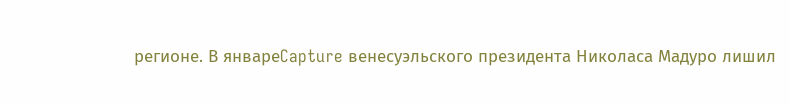регионе. В январеCapture венесуэльского президента Николаса Мадуро лишил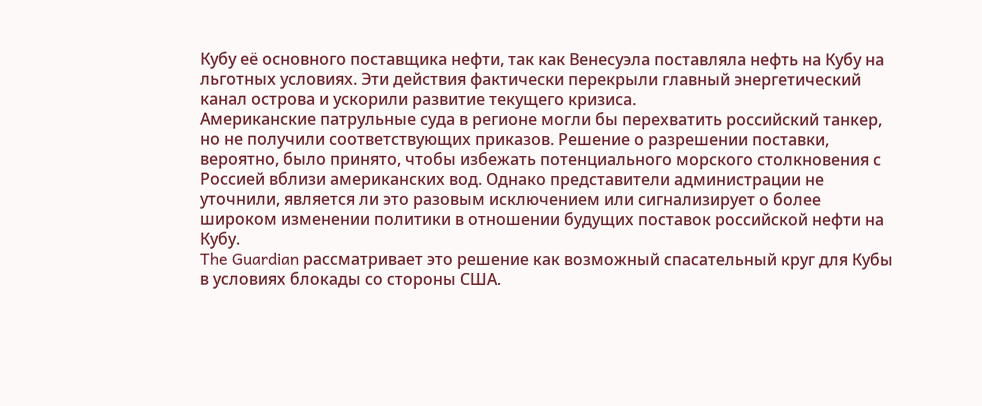Кубу её основного поставщика нефти, так как Венесуэла поставляла нефть на Кубу на льготных условиях. Эти действия фактически перекрыли главный энергетический канал острова и ускорили развитие текущего кризиса.
Американские патрульные суда в регионе могли бы перехватить российский танкер, но не получили соответствующих приказов. Решение о разрешении поставки, вероятно, было принято, чтобы избежать потенциального морского столкновения с Россией вблизи американских вод. Однако представители администрации не уточнили, является ли это разовым исключением или сигнализирует о более широком изменении политики в отношении будущих поставок российской нефти на Кубу.
The Guardian рассматривает это решение как возможный спасательный круг для Кубы в условиях блокады со стороны США.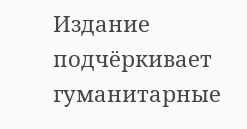Издание подчёркивает гуманитарные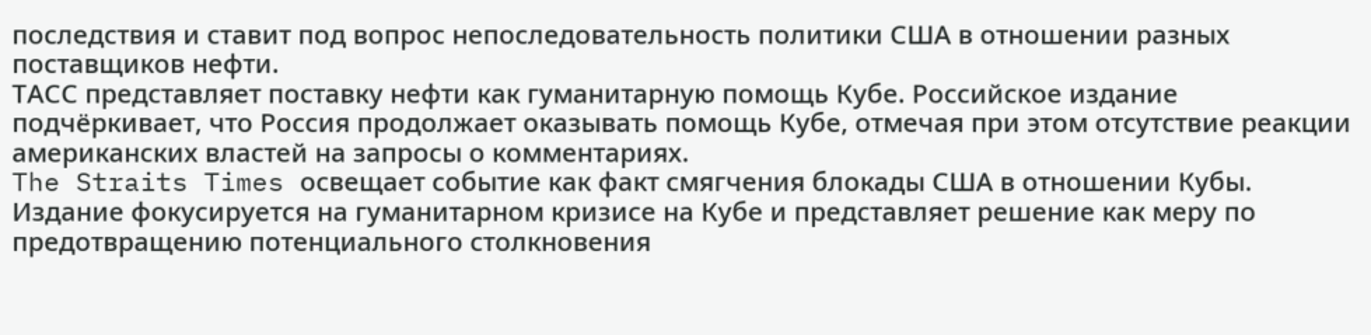последствия и ставит под вопрос непоследовательность политики США в отношении разных поставщиков нефти.
ТАСС представляет поставку нефти как гуманитарную помощь Кубе. Российское издание подчёркивает, что Россия продолжает оказывать помощь Кубе, отмечая при этом отсутствие реакции американских властей на запросы о комментариях.
The Straits Times освещает событие как факт смягчения блокады США в отношении Кубы. Издание фокусируется на гуманитарном кризисе на Кубе и представляет решение как меру по предотвращению потенциального столкновения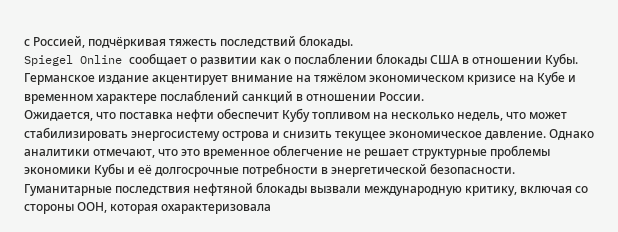с Россией, подчёркивая тяжесть последствий блокады.
Spiegel Online сообщает о развитии как о послаблении блокады США в отношении Кубы. Германское издание акцентирует внимание на тяжёлом экономическом кризисе на Кубе и временном характере послаблений санкций в отношении России.
Ожидается, что поставка нефти обеспечит Кубу топливом на несколько недель, что может стабилизировать энергосистему острова и снизить текущее экономическое давление. Однако аналитики отмечают, что это временное облегчение не решает структурные проблемы экономики Кубы и её долгосрочные потребности в энергетической безопасности.
Гуманитарные последствия нефтяной блокады вызвали международную критику, включая со стороны ООН, которая охарактеризовала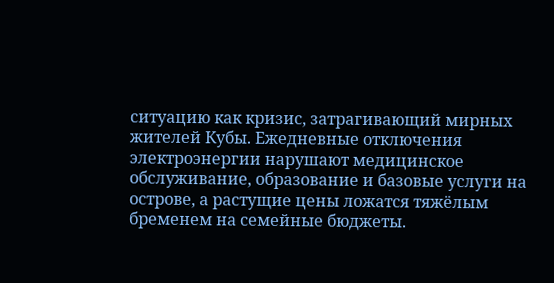ситуацию как кризис, затрагивающий мирных жителей Кубы. Ежедневные отключения электроэнергии нарушают медицинское обслуживание, образование и базовые услуги на острове, а растущие цены ложатся тяжёлым бременем на семейные бюджеты.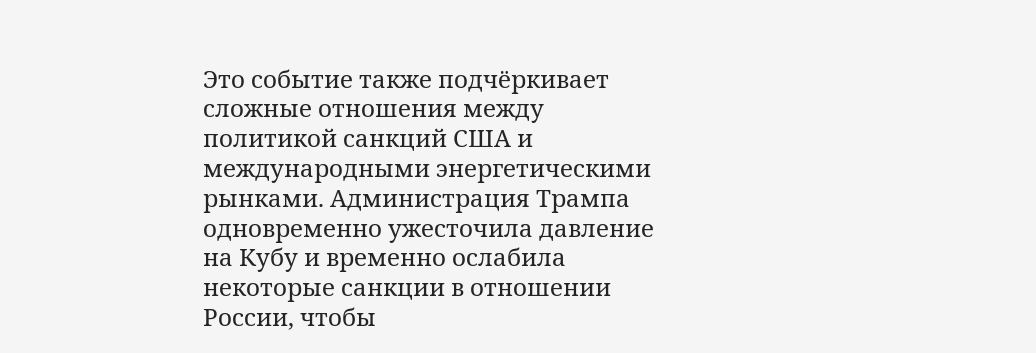Это событие также подчёркивает сложные отношения между политикой санкций США и международными энергетическими рынками. Администрация Трампа одновременно ужесточила давление на Кубу и временно ослабила некоторые санкции в отношении России, чтобы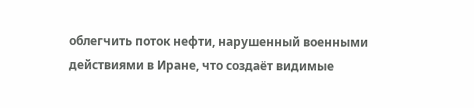облегчить поток нефти, нарушенный военными действиями в Иране, что создаёт видимые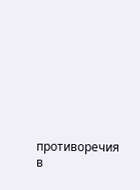противоречия в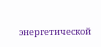энергетической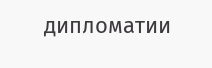дипломатии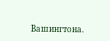Вашингтона.